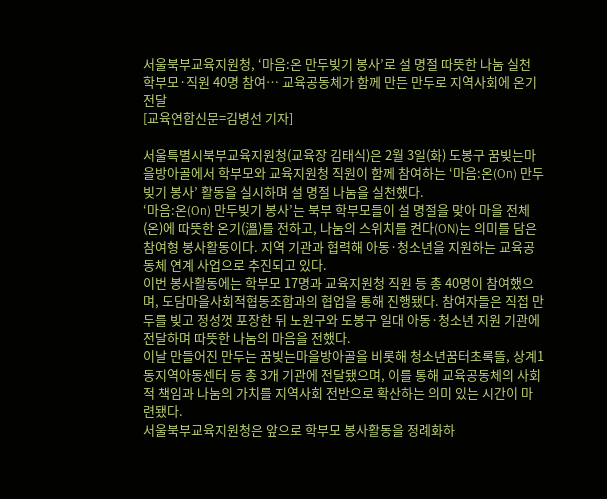서울북부교육지원청, ‘마음:온 만두빚기 봉사’로 설 명절 따뜻한 나눔 실천
학부모·직원 40명 참여… 교육공동체가 함께 만든 만두로 지역사회에 온기 전달
[교육연합신문=김병선 기자]

서울특별시북부교육지원청(교육장 김태식)은 2월 3일(화) 도봉구 꿈빚는마을방아골에서 학부모와 교육지원청 직원이 함께 참여하는 ‘마음:온(On) 만두빚기 봉사’ 활동을 실시하며 설 명절 나눔을 실천했다.
‘마음:온(On) 만두빚기 봉사’는 북부 학부모들이 설 명절을 맞아 마을 전체(온)에 따뜻한 온기(溫)를 전하고, 나눔의 스위치를 켠다(ON)는 의미를 담은 참여형 봉사활동이다. 지역 기관과 협력해 아동·청소년을 지원하는 교육공동체 연계 사업으로 추진되고 있다.
이번 봉사활동에는 학부모 17명과 교육지원청 직원 등 총 40명이 참여했으며, 도담마을사회적협동조합과의 협업을 통해 진행됐다. 참여자들은 직접 만두를 빚고 정성껏 포장한 뒤 노원구와 도봉구 일대 아동·청소년 지원 기관에 전달하며 따뜻한 나눔의 마음을 전했다.
이날 만들어진 만두는 꿈빚는마을방아골을 비롯해 청소년꿈터초록뜰, 상계1동지역아동센터 등 총 3개 기관에 전달됐으며, 이를 통해 교육공동체의 사회적 책임과 나눔의 가치를 지역사회 전반으로 확산하는 의미 있는 시간이 마련됐다.
서울북부교육지원청은 앞으로 학부모 봉사활동을 정례화하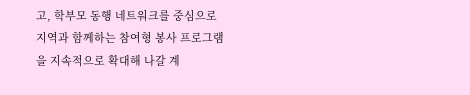고, 학부모 동행 네트워크를 중심으로 지역과 함께하는 참여형 봉사 프로그램을 지속적으로 확대해 나갈 계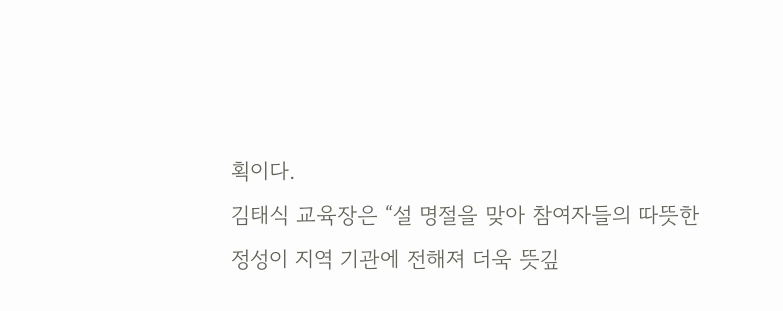획이다.
김태식 교육장은 “설 명절을 맞아 참여자들의 따뜻한 정성이 지역 기관에 전해져 더욱 뜻깊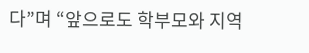다”며 “앞으로도 학부모와 지역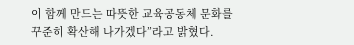이 함께 만드는 따뜻한 교육공동체 문화를 꾸준히 확산해 나가겠다”라고 밝혔다.